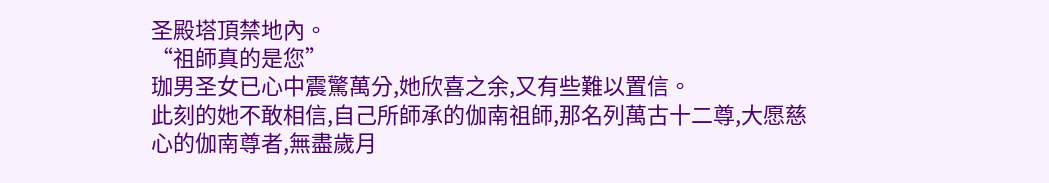圣殿塔頂禁地內。
“祖師真的是您”
珈男圣女已心中震驚萬分,她欣喜之余,又有些難以置信。
此刻的她不敢相信,自己所師承的伽南祖師,那名列萬古十二尊,大愿慈心的伽南尊者,無盡歲月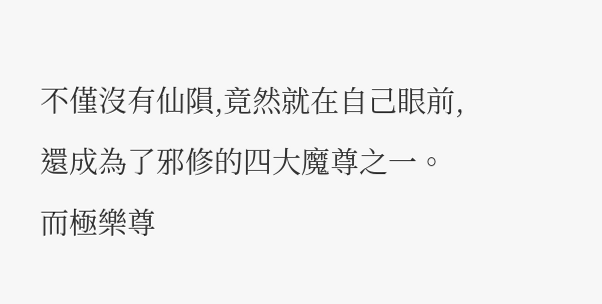不僅沒有仙隕,竟然就在自己眼前,還成為了邪修的四大魔尊之一。
而極樂尊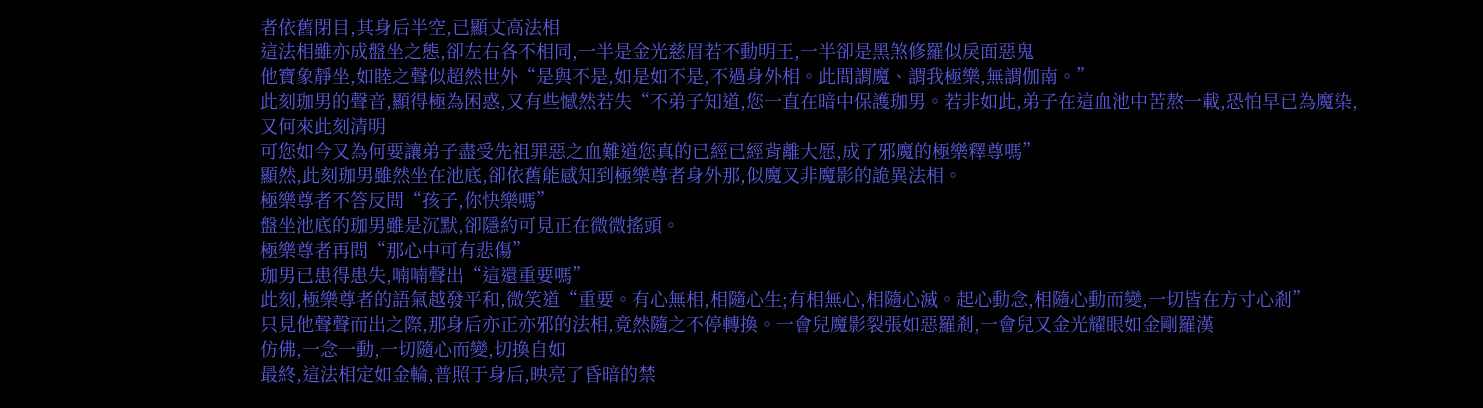者依舊閉目,其身后半空,已顯丈高法相
這法相雖亦成盤坐之態,卻左右各不相同,一半是金光慈眉若不動明王,一半卻是黑煞修羅似戾面惡鬼
他寶象靜坐,如睦之聲似超然世外“是與不是,如是如不是,不過身外相。此間謂魔、謂我極樂,無謂伽南。”
此刻珈男的聲音,顯得極為困惑,又有些憾然若失“不弟子知道,您一直在暗中保護珈男。若非如此,弟子在這血池中苦熬一載,恐怕早已為魔染,又何來此刻清明
可您如今又為何要讓弟子盡受先祖罪惡之血難道您真的已經已經背離大愿,成了邪魔的極樂釋尊嗎”
顯然,此刻珈男雖然坐在池底,卻依舊能感知到極樂尊者身外那,似魔又非魔影的詭異法相。
極樂尊者不答反問“孩子,你快樂嗎”
盤坐池底的珈男雖是沉默,卻隱約可見正在微微搖頭。
極樂尊者再問“那心中可有悲傷”
珈男已患得患失,喃喃聲出“這還重要嗎”
此刻,極樂尊者的語氣越發平和,微笑道“重要。有心無相,相隨心生;有相無心,相隨心滅。起心動念,相隨心動而變,一切皆在方寸心剎”
只見他聲聲而出之際,那身后亦正亦邪的法相,竟然隨之不停轉換。一會兒魔影裂張如惡羅剎,一會兒又金光耀眼如金剛羅漢
仿佛,一念一動,一切隨心而變,切換自如
最終,這法相定如金輪,普照于身后,映亮了昏暗的禁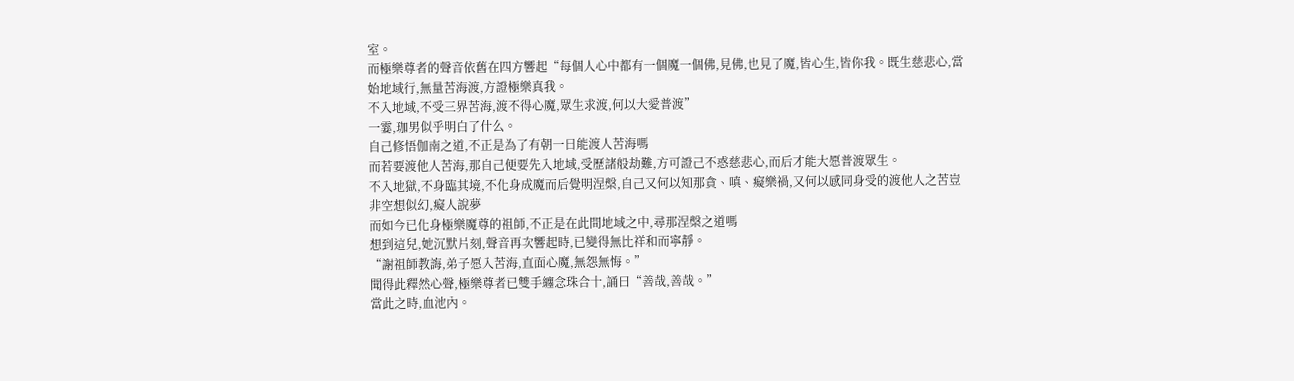室。
而極樂尊者的聲音依舊在四方響起“每個人心中都有一個魔一個佛,見佛,也見了魔,皆心生,皆你我。既生慈悲心,當始地域行,無量苦海渡,方證極樂真我。
不入地域,不受三界苦海,渡不得心魔,眾生求渡,何以大愛普渡”
一霎,珈男似乎明白了什么。
自己修悟伽南之道,不正是為了有朝一日能渡人苦海嗎
而若要渡他人苦海,那自己便要先入地域,受歷諸般劫難,方可證己不惑慈悲心,而后才能大愿普渡眾生。
不入地獄,不身臨其境,不化身成魔而后覺明涅槃,自己又何以知那貪、嗔、癡樂禍,又何以感同身受的渡他人之苦豈非空想似幻,癡人說夢
而如今已化身極樂魔尊的祖師,不正是在此間地域之中,尋那涅槃之道嗎
想到這兒,她沉默片刻,聲音再次響起時,已變得無比祥和而寧靜。
“謝祖師教誨,弟子愿入苦海,直面心魔,無怨無悔。”
聞得此釋然心聲,極樂尊者已雙手纏念珠合十,誦曰“善哉,善哉。”
當此之時,血池內。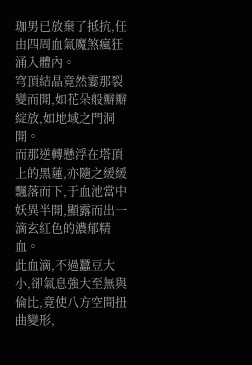珈男已放棄了抵抗,任由四周血氣魔煞瘋狂涌入體內。
穹頂結晶竟然霎那裂變而開,如花朵般瓣瓣綻放,如地域之門洞開。
而那逆轉懸浮在塔頂上的黑蓮,亦隨之緩緩飄落而下,于血池當中妖異半開,顯露而出一滴玄紅色的濃郁精血。
此血滴,不過蠶豆大小,卻氣息強大至無與倫比,竟使八方空間扭曲變形,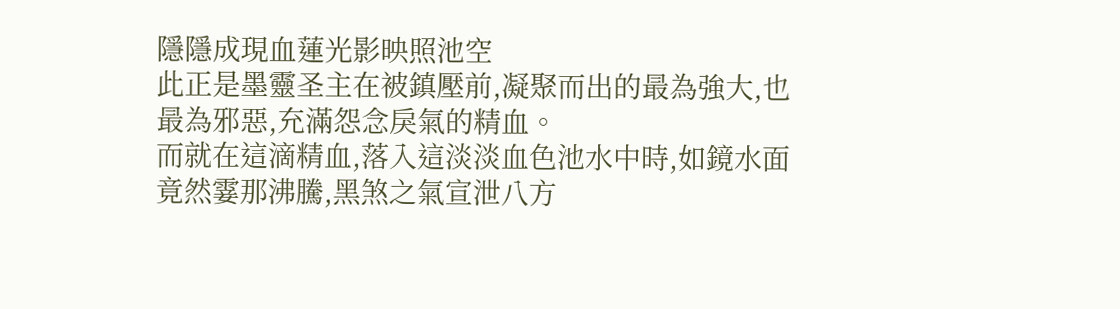隱隱成現血蓮光影映照池空
此正是墨靈圣主在被鎮壓前,凝聚而出的最為強大,也最為邪惡,充滿怨念戾氣的精血。
而就在這滴精血,落入這淡淡血色池水中時,如鏡水面竟然霎那沸騰,黑煞之氣宣泄八方